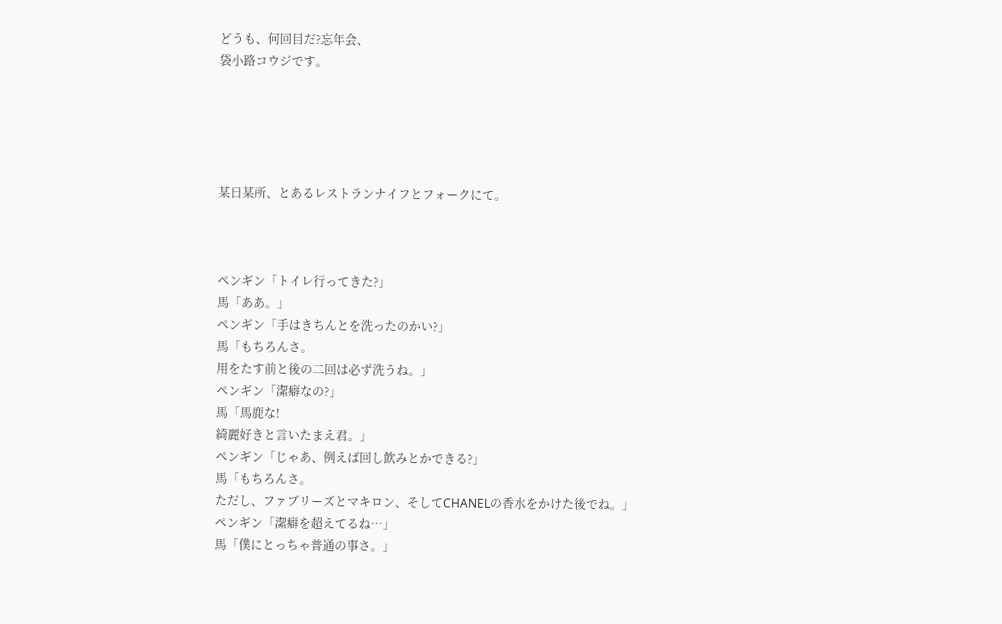どうも、何回目だ?忘年会、
袋小路コウジです。





某日某所、とあるレストランナイフとフォークにて。



ペンギン「トイレ行ってきた?」
馬「ああ。」
ペンギン「手はきちんとを洗ったのかい?」
馬「もちろんさ。
用をたす前と後の二回は必ず洗うね。」
ペンギン「潔癖なの?」
馬「馬鹿な!
綺麗好きと言いたまえ君。」
ペンギン「じゃあ、例えば回し飲みとかできる?」
馬「もちろんさ。
ただし、ファブリーズとマキロン、そしてCHANELの香水をかけた後でね。」
ペンギン「潔癖を超えてるね…」
馬「僕にとっちゃ普通の事さ。」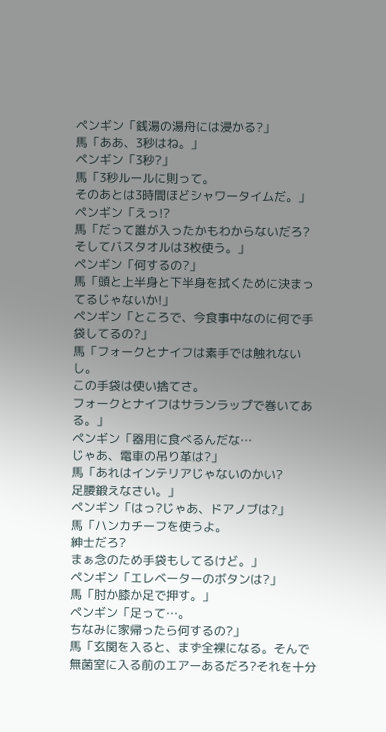ペンギン「銭湯の湯舟には浸かる?」
馬「ああ、3秒はね。」
ペンギン「3秒?」
馬「3秒ルールに則って。
そのあとは3時間ほどシャワータイムだ。」
ペンギン「えっ!?
馬「だって誰が入ったかもわからないだろ?
そしてバスタオルは3枚使う。」
ペンギン「何するの?」
馬「頭と上半身と下半身を拭くために決まってるじゃないか!」
ペンギン「ところで、今食事中なのに何で手袋してるの?」
馬「フォークとナイフは素手では触れないし。
この手袋は使い捨てさ。
フォークとナイフはサランラップで巻いてある。」
ペンギン「器用に食べるんだな…
じゃあ、電車の吊り革は?」
馬「あれはインテリアじゃないのかい?
足腰鍛えなさい。」
ペンギン「はっ?じゃあ、ドアノブは?」
馬「ハンカチーフを使うよ。
紳士だろ?
まぁ念のため手袋もしてるけど。」
ペンギン「エレベーターのボタンは?」
馬「肘か膝か足で押す。」
ペンギン「足って…。
ちなみに家帰ったら何するの?」
馬「玄関を入ると、まず全裸になる。そんで無菌室に入る前のエアーあるだろ?それを十分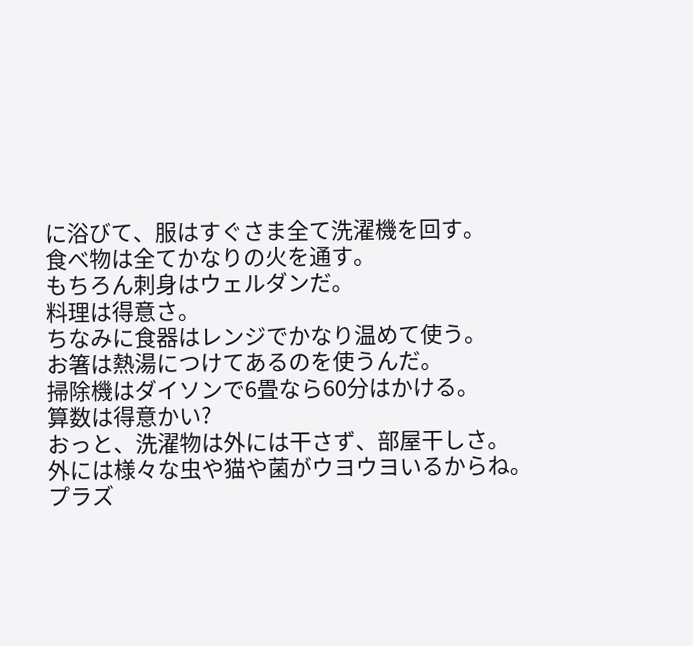に浴びて、服はすぐさま全て洗濯機を回す。
食べ物は全てかなりの火を通す。
もちろん刺身はウェルダンだ。
料理は得意さ。
ちなみに食器はレンジでかなり温めて使う。
お箸は熱湯につけてあるのを使うんだ。
掃除機はダイソンで6畳なら60分はかける。
算数は得意かい?
おっと、洗濯物は外には干さず、部屋干しさ。
外には様々な虫や猫や菌がウヨウヨいるからね。
プラズ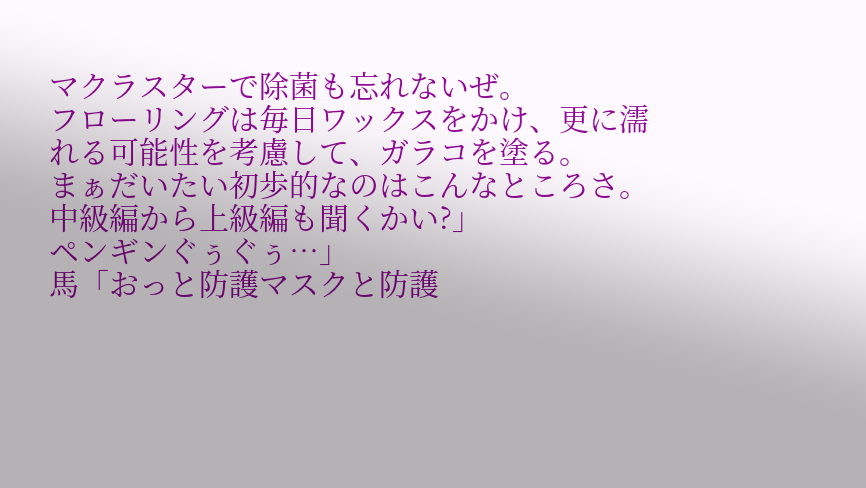マクラスターで除菌も忘れないぜ。
フローリングは毎日ワックスをかけ、更に濡れる可能性を考慮して、ガラコを塗る。
まぁだいたい初歩的なのはこんなところさ。
中級編から上級編も聞くかい?」
ペンギンぐぅぐぅ…」
馬「おっと防護マスクと防護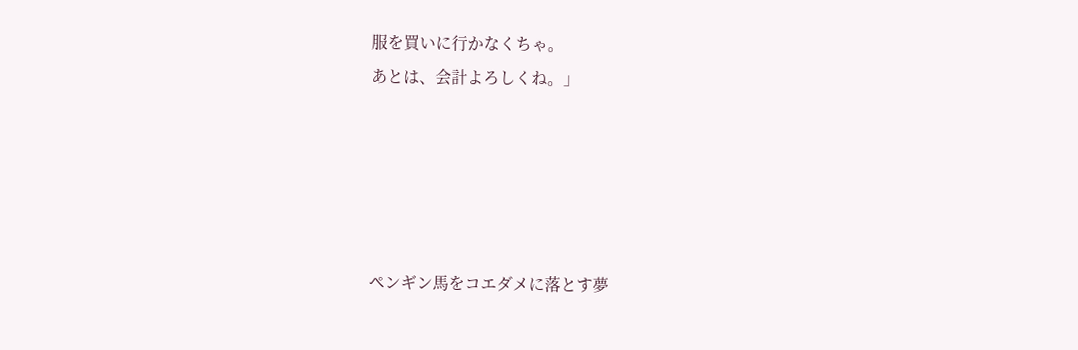服を買いに行かなくちゃ。
あとは、会計よろしくね。」





ペンギン馬をコエダメに落とす夢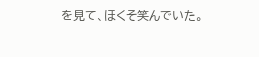を見て、ほくそ笑んでいた。